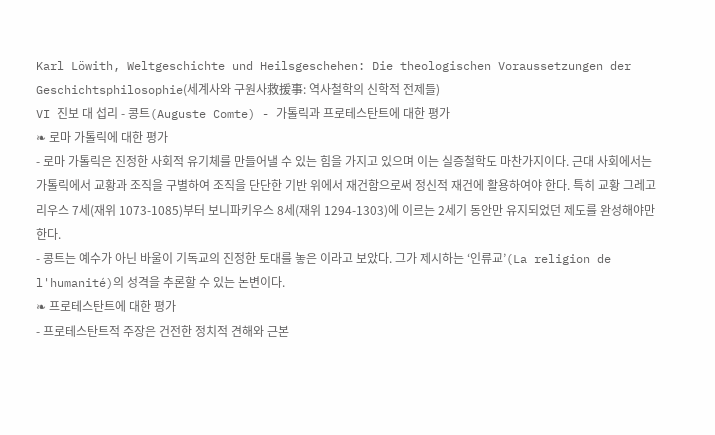Karl Löwith, Weltgeschichte und Heilsgeschehen: Die theologischen Voraussetzungen der Geschichtsphilosophie(세계사와 구원사救援事: 역사철학의 신학적 전제들)
VI 진보 대 섭리 - 콩트(Auguste Comte) - 가톨릭과 프로테스탄트에 대한 평가
❧ 로마 가톨릭에 대한 평가
- 로마 가톨릭은 진정한 사회적 유기체를 만들어낼 수 있는 힘을 가지고 있으며 이는 실증철학도 마찬가지이다. 근대 사회에서는 가톨릭에서 교황과 조직을 구별하여 조직을 단단한 기반 위에서 재건함으로써 정신적 재건에 활용하여야 한다. 특히 교황 그레고리우스 7세(재위 1073-1085)부터 보니파키우스 8세(재위 1294-1303)에 이르는 2세기 동안만 유지되었던 제도를 완성해야만 한다.
- 콩트는 예수가 아닌 바울이 기독교의 진정한 토대를 놓은 이라고 보았다. 그가 제시하는 ‘인류교’(La religion de l'humanité)의 성격을 추론할 수 있는 논변이다.
❧ 프로테스탄트에 대한 평가
- 프로테스탄트적 주장은 건전한 정치적 견해와 근본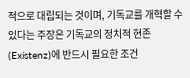적으로 대립되는 것이며, 기독교를 개혁할 수 있다는 주장은 기독교의 정치적 현존(Existenz)에 반드시 필요한 조건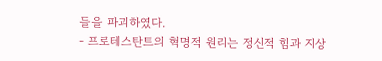들을 파괴하였다.
- 프로테스탄트의 혁명적 원리는 정신적 힘과 지상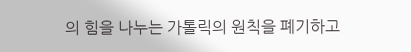의 힘을 나누는 가톨릭의 원칙을 폐기하고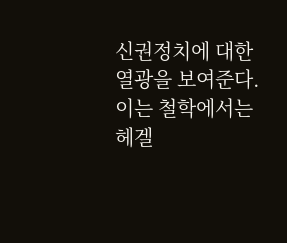신권정치에 대한 열광을 보여준다. 이는 철학에서는 헤겔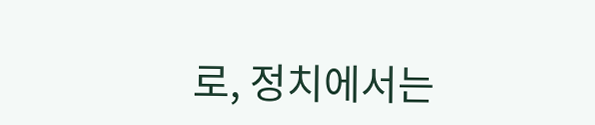로, 정치에서는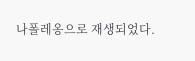나폴레옹으로 재생되었다.